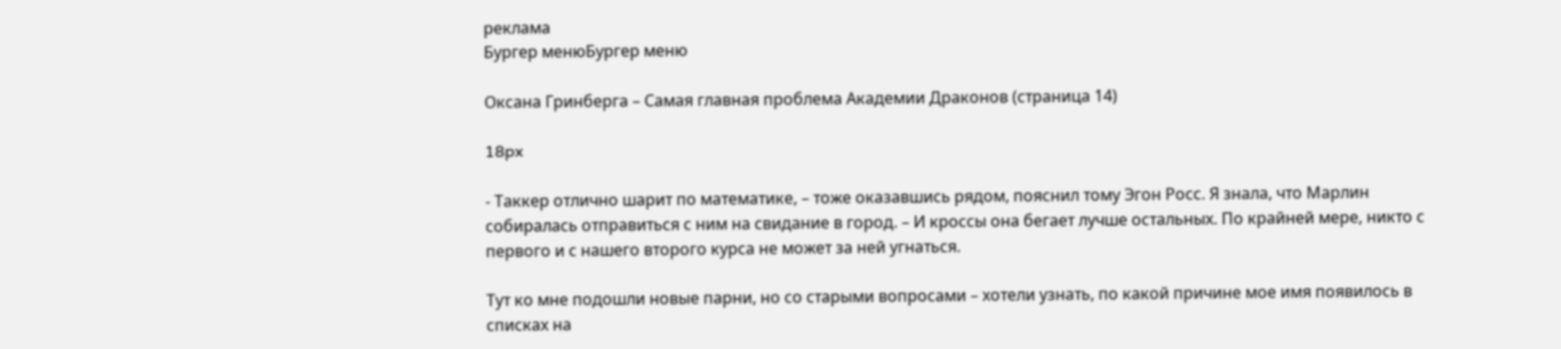реклама
Бургер менюБургер меню

Оксана Гринберга – Самая главная проблема Академии Драконов (страница 14)

18px

- Таккер отлично шарит по математике, – тоже оказавшись рядом, пояснил тому Эгон Росс. Я знала, что Марлин собиралась отправиться с ним на свидание в город. – И кроссы она бегает лучше остальных. По крайней мере, никто с первого и с нашего второго курса не может за ней угнаться.

Тут ко мне подошли новые парни, но со старыми вопросами – хотели узнать, по какой причине мое имя появилось в списках на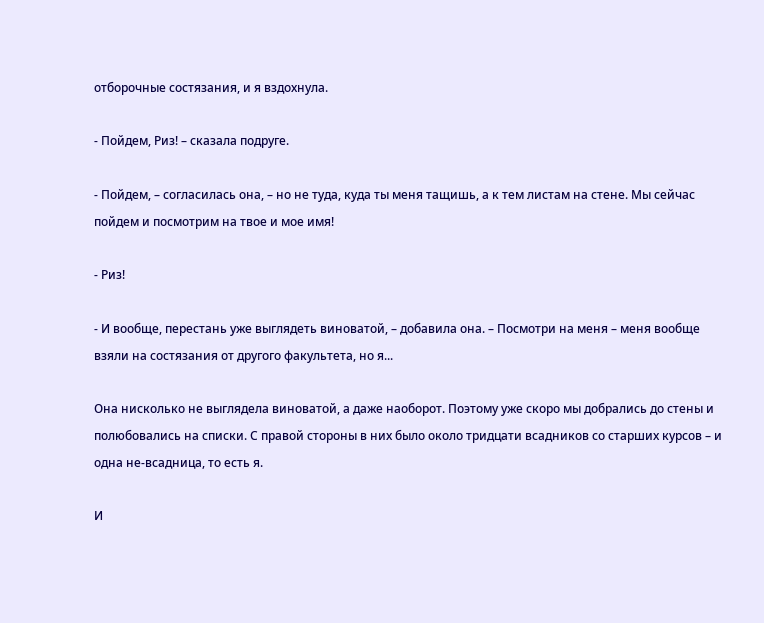отборочные состязания, и я вздохнула.

- Пойдем, Риз! – сказала подруге.

- Пойдем, – согласилась она, – но не туда, куда ты меня тащишь, а к тем листам на стене. Мы сейчас пойдем и посмотрим на твое и мое имя!

- Риз!

- И вообще, перестань уже выглядеть виноватой, – добавила она. – Посмотри на меня – меня вообще взяли на состязания от другого факультета, но я...

Она нисколько не выглядела виноватой, а даже наоборот. Поэтому уже скоро мы добрались до стены и полюбовались на списки. С правой стороны в них было около тридцати всадников со старших курсов – и одна не-всадница, то есть я.

И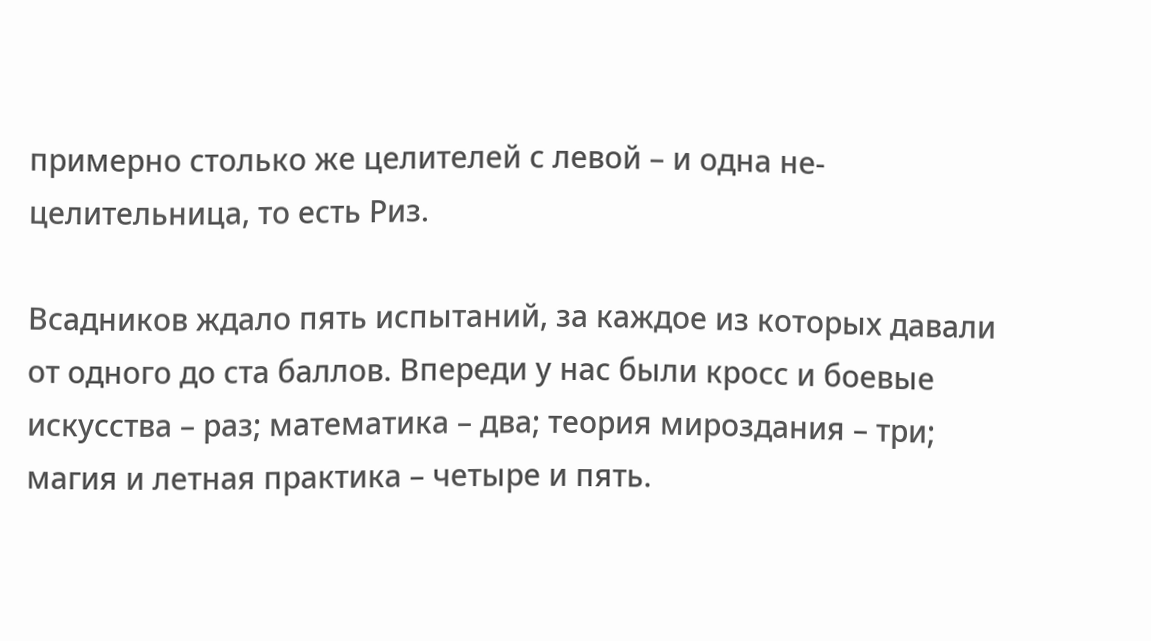примерно столько же целителей с левой – и одна не-целительница, то есть Риз.

Всадников ждало пять испытаний, за каждое из которых давали от одного до ста баллов. Впереди у нас были кросс и боевые искусства – раз; математика – два; теория мироздания – три; магия и летная практика – четыре и пять.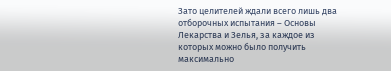Зато целителей ждали всего лишь два отборочных испытания – Основы Лекарства и Зелья, за каждое из которых можно было получить максимально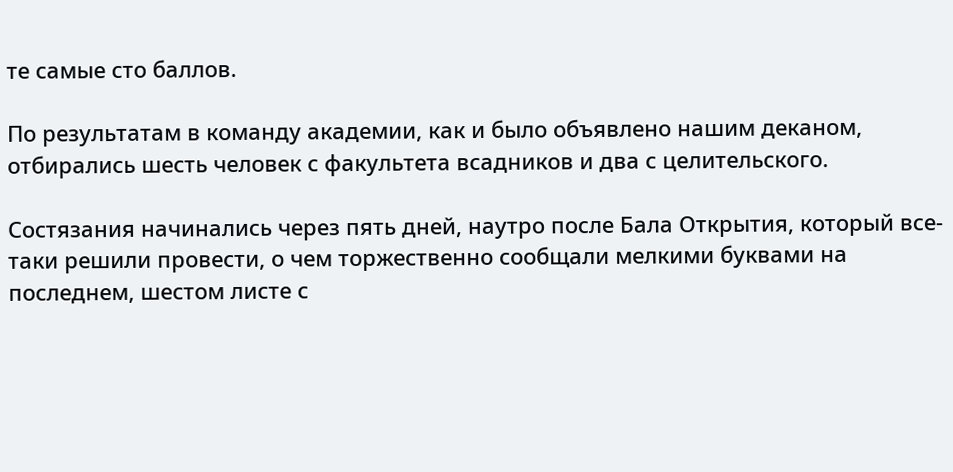те самые сто баллов.

По результатам в команду академии, как и было объявлено нашим деканом, отбирались шесть человек с факультета всадников и два с целительского.

Состязания начинались через пять дней, наутро после Бала Открытия, который все-таки решили провести, о чем торжественно сообщали мелкими буквами на последнем, шестом листе с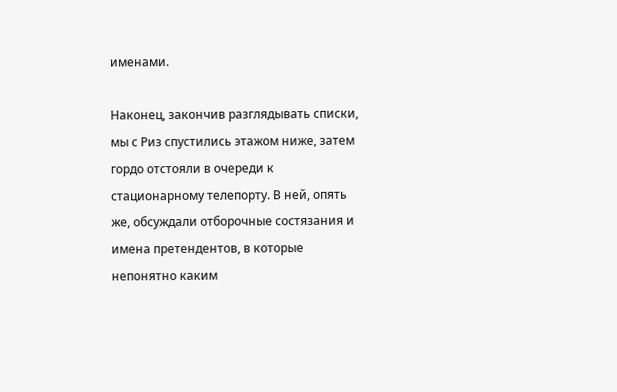именами.

Наконец, закончив разглядывать списки, мы с Риз спустились этажом ниже, затем гордо отстояли в очереди к стационарному телепорту. В ней, опять же, обсуждали отборочные состязания и имена претендентов, в которые непонятно каким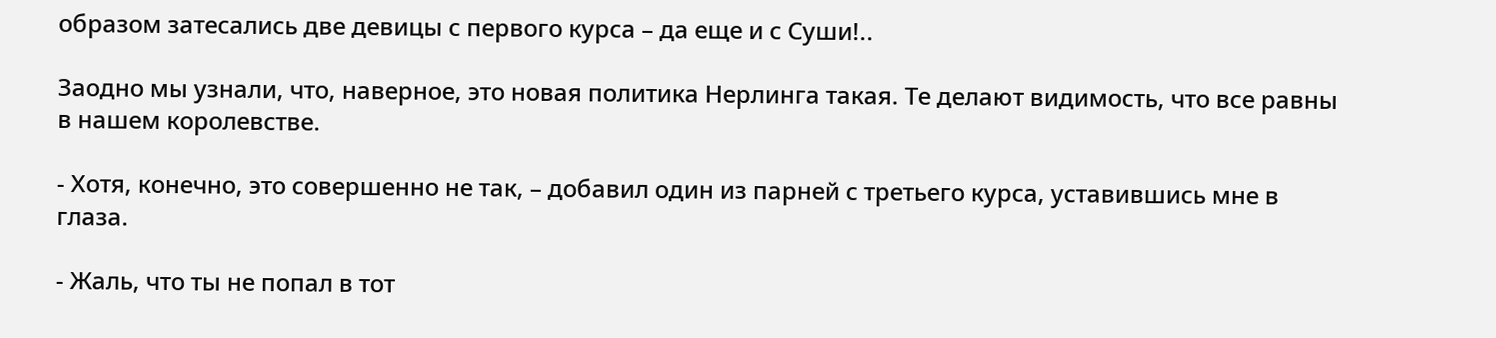образом затесались две девицы с первого курса – да еще и с Суши!..

Заодно мы узнали, что, наверное, это новая политика Нерлинга такая. Те делают видимость, что все равны в нашем королевстве.

- Хотя, конечно, это совершенно не так, – добавил один из парней с третьего курса, уставившись мне в глаза.

- Жаль, что ты не попал в тот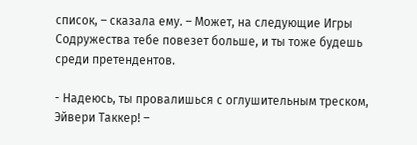список, – сказала ему. – Может, на следующие Игры Содружества тебе повезет больше, и ты тоже будешь среди претендентов.

- Надеюсь, ты провалишься с оглушительным треском, Эйвери Таккер! –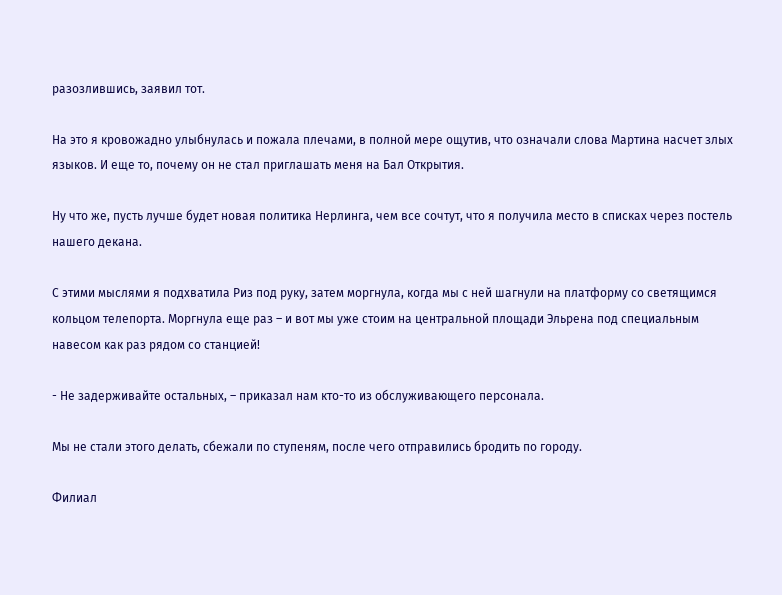разозлившись, заявил тот.

На это я кровожадно улыбнулась и пожала плечами, в полной мере ощутив, что означали слова Мартина насчет злых языков. И еще то, почему он не стал приглашать меня на Бал Открытия.

Ну что же, пусть лучше будет новая политика Нерлинга, чем все сочтут, что я получила место в списках через постель нашего декана.

С этими мыслями я подхватила Риз под руку, затем моргнула, когда мы с ней шагнули на платформу со светящимся кольцом телепорта. Моргнула еще раз – и вот мы уже стоим на центральной площади Эльрена под специальным навесом как раз рядом со станцией!

- Не задерживайте остальных, – приказал нам кто-то из обслуживающего персонала.

Мы не стали этого делать, сбежали по ступеням, после чего отправились бродить по городу.

Филиал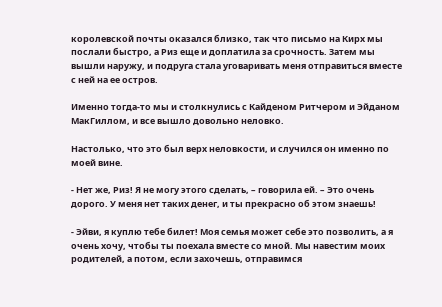королевской почты оказался близко, так что письмо на Кирх мы послали быстро, а Риз еще и доплатила за срочность. Затем мы вышли наружу, и подруга стала уговаривать меня отправиться вместе с ней на ее остров.

Именно тогда-то мы и столкнулись с Кайденом Ритчером и Эйданом МакГиллом, и все вышло довольно неловко.

Настолько, что это был верх неловкости, и случился он именно по моей вине.

- Нет же, Риз! Я не могу этого сделать, – говорила ей. – Это очень дорого. У меня нет таких денег, и ты прекрасно об этом знаешь!

- Эйви, я куплю тебе билет! Моя семья может себе это позволить, а я очень хочу, чтобы ты поехала вместе со мной. Мы навестим моих родителей, а потом, если захочешь, отправимся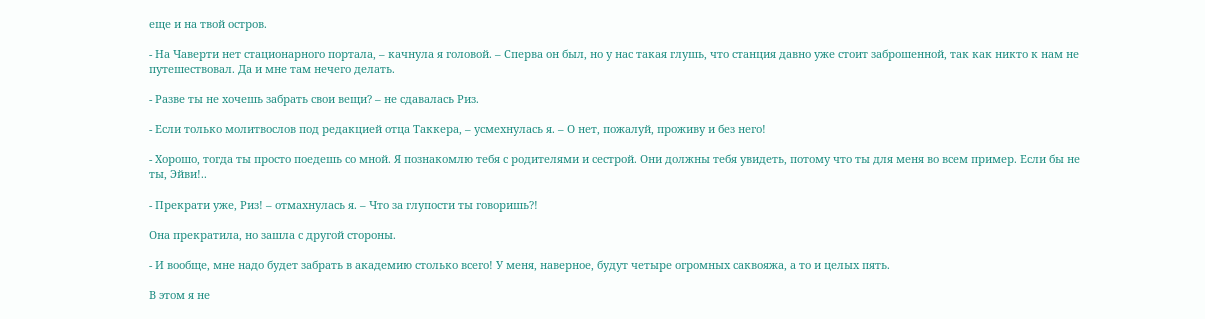еще и на твой остров.

- На Чаверти нет стационарного портала, – качнула я головой. – Сперва он был, но у нас такая глушь, что станция давно уже стоит заброшенной, так как никто к нам не путешествовал. Да и мне там нечего делать.

- Разве ты не хочешь забрать свои вещи? – не сдавалась Риз.

- Если только молитвослов под редакцией отца Таккера, – усмехнулась я. – О нет, пожалуй, проживу и без него!

- Хорошо, тогда ты просто поедешь со мной. Я познакомлю тебя с родителями и сестрой. Они должны тебя увидеть, потому что ты для меня во всем пример. Если бы не ты, Эйви!..

- Прекрати уже, Риз! – отмахнулась я. – Что за глупости ты говоришь?!

Она прекратила, но зашла с другой стороны.

- И вообще, мне надо будет забрать в академию столько всего! У меня, наверное, будут четыре огромных саквояжа, а то и целых пять.

В этом я не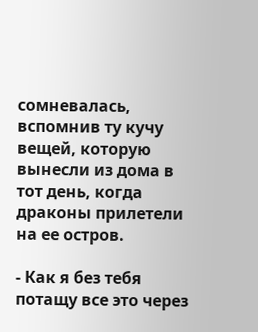сомневалась, вспомнив ту кучу вещей, которую вынесли из дома в тот день, когда драконы прилетели на ее остров.

- Как я без тебя потащу все это через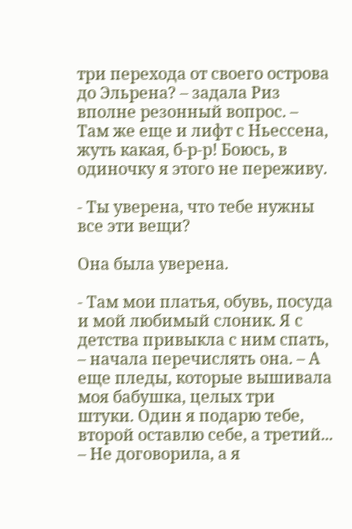три перехода от своего острова до Эльрена? – задала Риз вполне резонный вопрос. – Там же еще и лифт с Ньессена, жуть какая, б-р-р! Боюсь, в одиночку я этого не переживу.

- Ты уверена, что тебе нужны все эти вещи?

Она была уверена.

- Там мои платья, обувь, посуда и мой любимый слоник. Я с детства привыкла с ним спать, – начала перечислять она. – А еще пледы, которые вышивала моя бабушка, целых три штуки. Один я подарю тебе, второй оставлю себе, а третий... – Не договорила, а я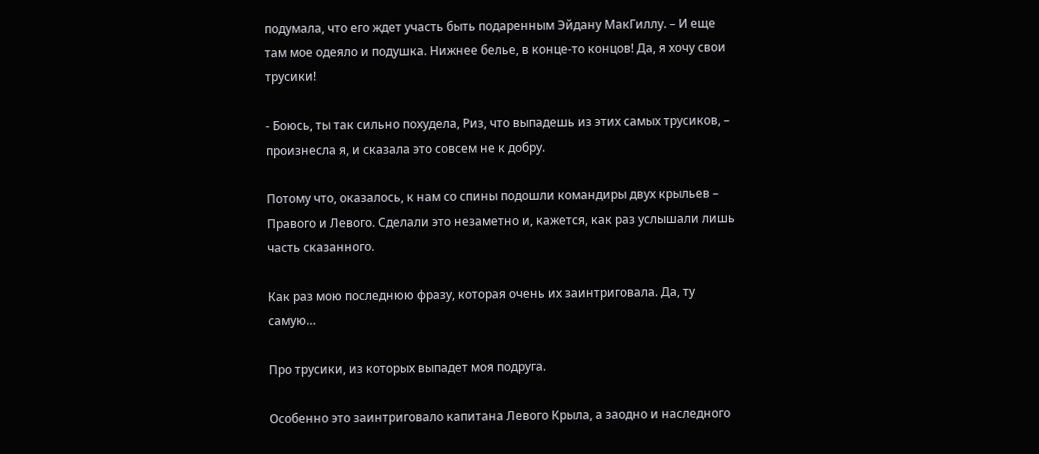подумала, что его ждет участь быть подаренным Эйдану МакГиллу. – И еще там мое одеяло и подушка. Нижнее белье, в конце-то концов! Да, я хочу свои трусики!

- Боюсь, ты так сильно похудела, Риз, что выпадешь из этих самых трусиков, – произнесла я, и сказала это совсем не к добру.

Потому что, оказалось, к нам со спины подошли командиры двух крыльев – Правого и Левого. Сделали это незаметно и, кажется, как раз услышали лишь часть сказанного.

Как раз мою последнюю фразу, которая очень их заинтриговала. Да, ту самую…

Про трусики, из которых выпадет моя подруга.

Особенно это заинтриговало капитана Левого Крыла, а заодно и наследного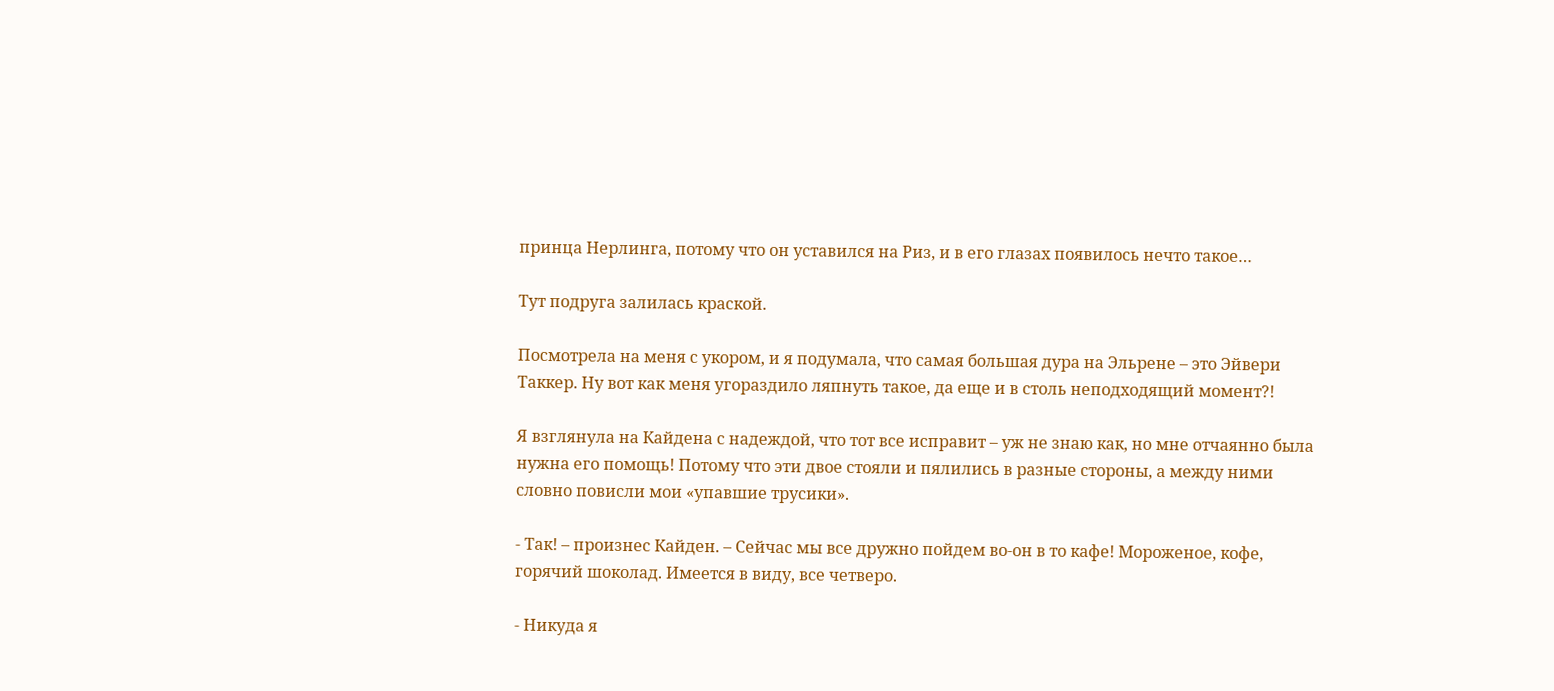принца Нерлинга, потому что он уставился на Риз, и в его глазах появилось нечто такое…

Тут подруга залилась краской.

Посмотрела на меня с укором, и я подумала, что самая большая дура на Эльрене – это Эйвери Таккер. Ну вот как меня угораздило ляпнуть такое, да еще и в столь неподходящий момент?!

Я взглянула на Кайдена с надеждой, что тот все исправит – уж не знаю как, но мне отчаянно была нужна его помощь! Потому что эти двое стояли и пялились в разные стороны, а между ними словно повисли мои «упавшие трусики».

- Так! – произнес Кайден. – Сейчас мы все дружно пойдем во-он в то кафе! Мороженое, кофе, горячий шоколад. Имеется в виду, все четверо.

- Никуда я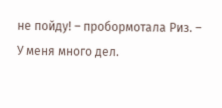не пойду! – пробормотала Риз. – У меня много дел.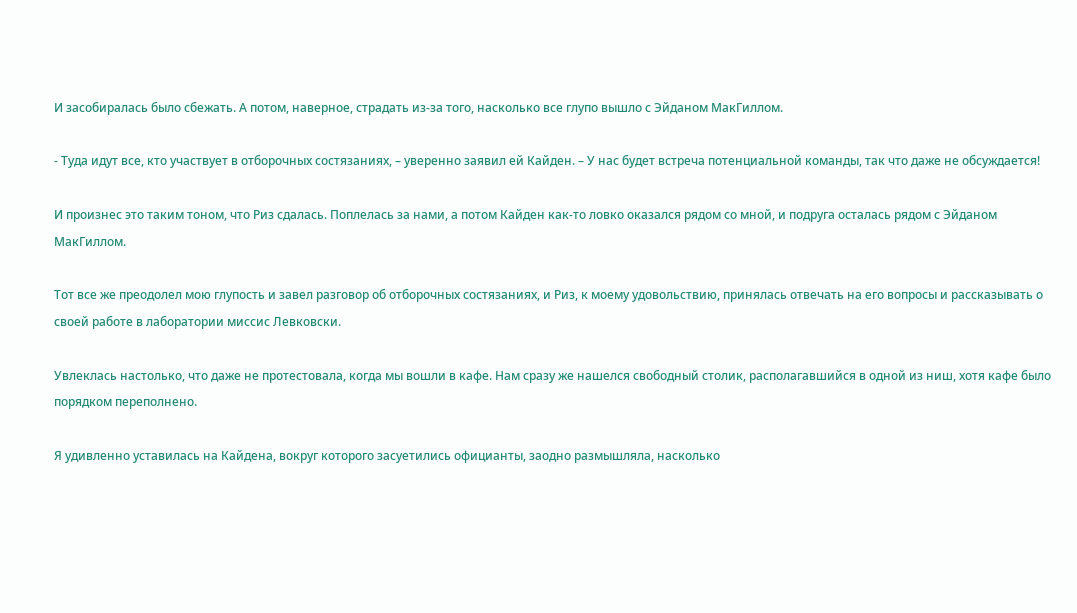И засобиралась было сбежать. А потом, наверное, страдать из-за того, насколько все глупо вышло с Эйданом МакГиллом.

- Туда идут все, кто участвует в отборочных состязаниях, – уверенно заявил ей Кайден. – У нас будет встреча потенциальной команды, так что даже не обсуждается!

И произнес это таким тоном, что Риз сдалась. Поплелась за нами, а потом Кайден как-то ловко оказался рядом со мной, и подруга осталась рядом с Эйданом МакГиллом.

Тот все же преодолел мою глупость и завел разговор об отборочных состязаниях, и Риз, к моему удовольствию, принялась отвечать на его вопросы и рассказывать о своей работе в лаборатории миссис Левковски.

Увлеклась настолько, что даже не протестовала, когда мы вошли в кафе. Нам сразу же нашелся свободный столик, располагавшийся в одной из ниш, хотя кафе было порядком переполнено.

Я удивленно уставилась на Кайдена, вокруг которого засуетились официанты, заодно размышляла, насколько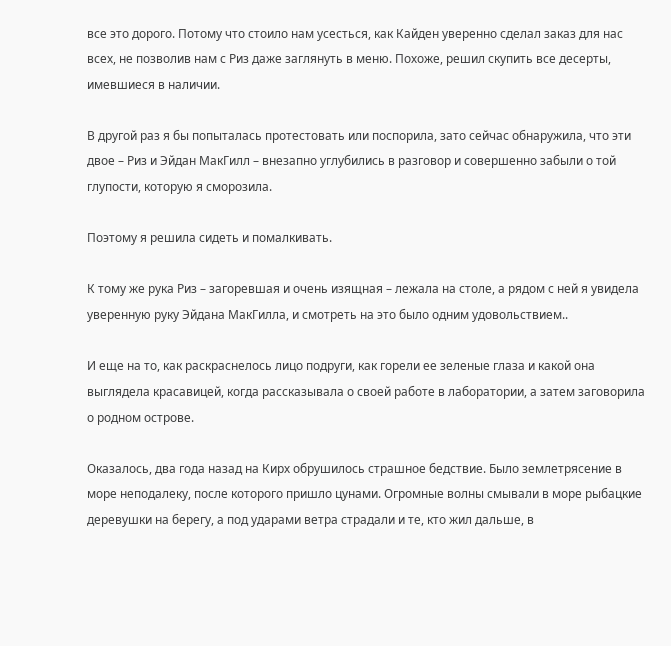все это дорого. Потому что стоило нам усесться, как Кайден уверенно сделал заказ для нас всех, не позволив нам с Риз даже заглянуть в меню. Похоже, решил скупить все десерты, имевшиеся в наличии.

В другой раз я бы попыталась протестовать или поспорила, зато сейчас обнаружила, что эти двое – Риз и Эйдан МакГилл – внезапно углубились в разговор и совершенно забыли о той глупости, которую я сморозила.

Поэтому я решила сидеть и помалкивать.

К тому же рука Риз – загоревшая и очень изящная – лежала на столе, а рядом с ней я увидела уверенную руку Эйдана МакГилла, и смотреть на это было одним удовольствием..

И еще на то, как раскраснелось лицо подруги, как горели ее зеленые глаза и какой она выглядела красавицей, когда рассказывала о своей работе в лаборатории, а затем заговорила о родном острове.

Оказалось, два года назад на Кирх обрушилось страшное бедствие. Было землетрясение в море неподалеку, после которого пришло цунами. Огромные волны смывали в море рыбацкие деревушки на берегу, а под ударами ветра страдали и те, кто жил дальше, в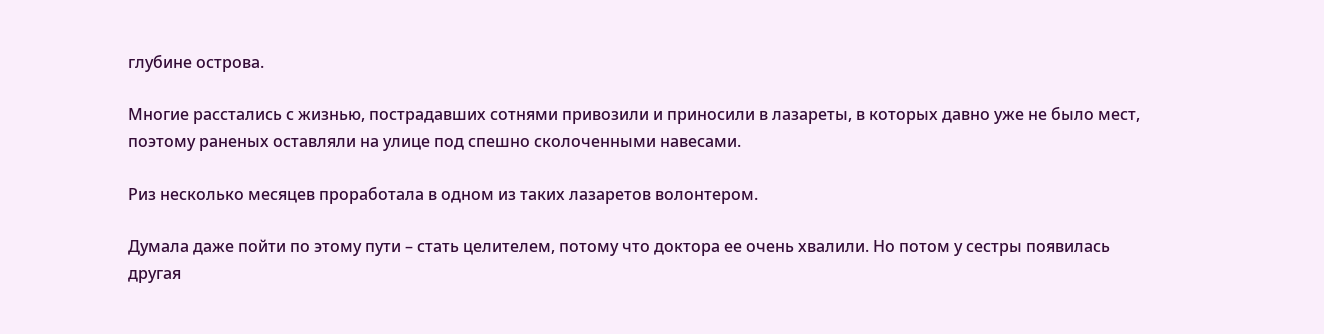глубине острова.

Многие расстались с жизнью, пострадавших сотнями привозили и приносили в лазареты, в которых давно уже не было мест, поэтому раненых оставляли на улице под спешно сколоченными навесами.

Риз несколько месяцев проработала в одном из таких лазаретов волонтером.

Думала даже пойти по этому пути – стать целителем, потому что доктора ее очень хвалили. Но потом у сестры появилась другая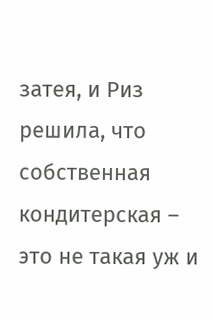затея, и Риз решила, что собственная кондитерская – это не такая уж и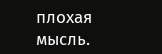плохая мысль.